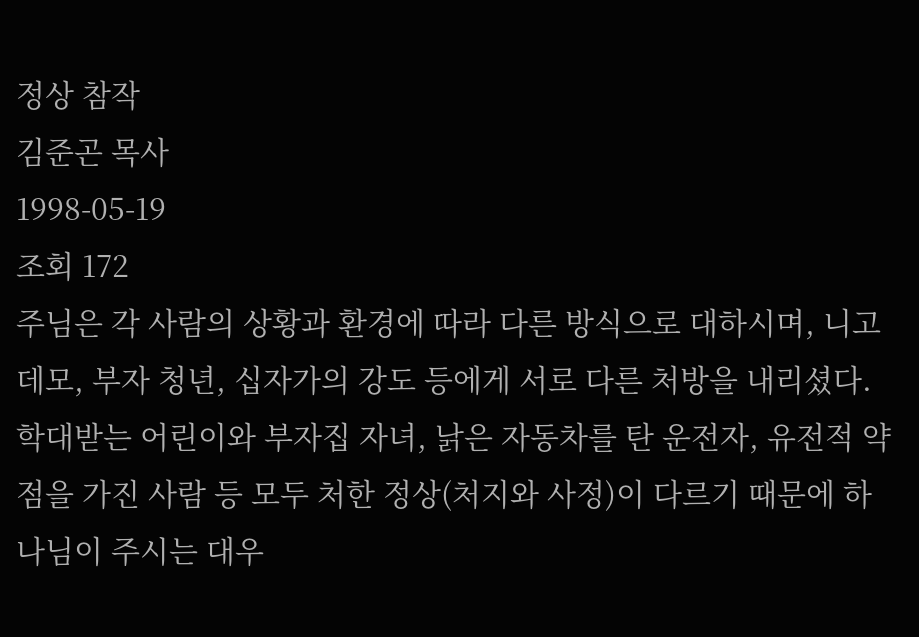정상 참작
김준곤 목사
1998-05-19
조회 172
주님은 각 사람의 상황과 환경에 따라 다른 방식으로 대하시며, 니고데모, 부자 청년, 십자가의 강도 등에게 서로 다른 처방을 내리셨다. 학대받는 어린이와 부자집 자녀, 낡은 자동차를 탄 운전자, 유전적 약점을 가진 사람 등 모두 처한 정상(처지와 사정)이 다르기 때문에 하나님이 주시는 대우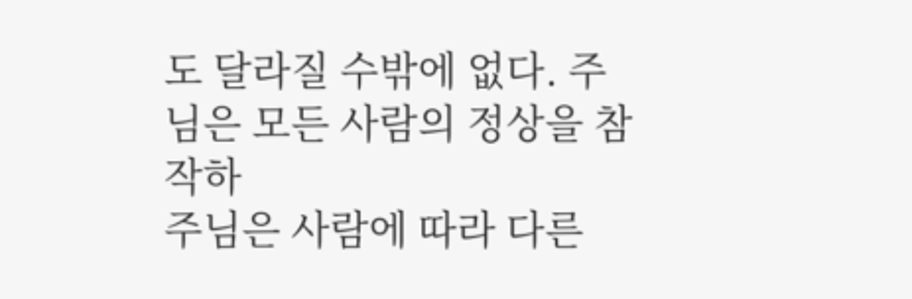도 달라질 수밖에 없다. 주님은 모든 사람의 정상을 참작하
주님은 사람에 따라 다른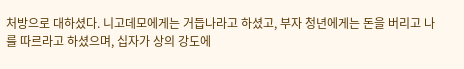처방으로 대하셨다. 니고데모에게는 거듭나라고 하셨고, 부자 청년에게는 돈을 버리고 나를 따르라고 하셨으며, 십자가 상의 강도에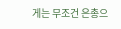게는 무조건 은총으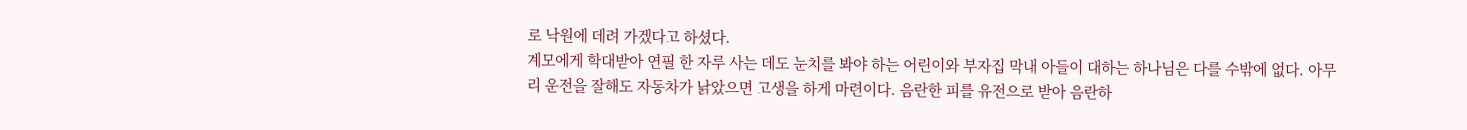로 낙원에 데려 가겠다고 하셨다.
계모에게 학대받아 연필 한 자루 사는 데도 눈치를 봐야 하는 어린이와 부자집 막내 아들이 대하는 하나님은 다를 수밖에 없다. 아무리 운전을 잘해도 자동차가 낡았으면 고생을 하게 마련이다. 음란한 피를 유전으로 받아 음란하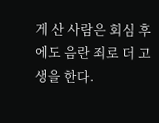게 산 사람은 회심 후에도 음란 죄로 더 고생을 한다.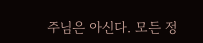주님은 아신다. 모든 정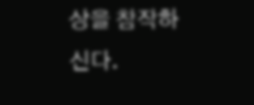상을 참작하신다.